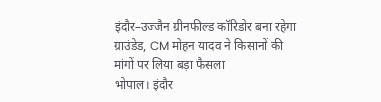इंदौर–उज्जैन ग्रीनफील्ड कॉरिडोर बना रहेगा ग्राउंडेड, CM मोहन यादव ने किसानों की मांगों पर लिया बड़ा फैसला
भोपाल। इंदौर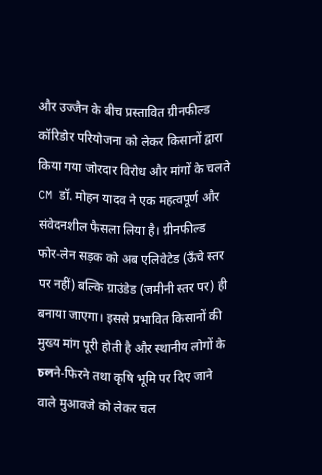और उज्जैन के बीच प्रस्तावित ग्रीनफील्ड कॉरिडोर परियोजना को लेकर किसानों द्वारा किया गया जोरदार विरोध और मांगों के चलते CM डॉ. मोहन यादव ने एक महत्वपूर्ण और संवेदनशील फैसला लिया है। ग्रीनफील्ड फोर-लेन सड़क को अब एलिवेटेड (ऊँचे स्तर पर नहीं) बल्कि ग्राउंडेड (जमीनी स्तर पर) ही बनाया जाएगा। इससे प्रभावित किसानों की मुख्य मांग पूरी होती है और स्थानीय लोगों के চলने‑फिरने तथा कृषि भूमि पर दिए जाने वाले मुआवजे को लेकर चल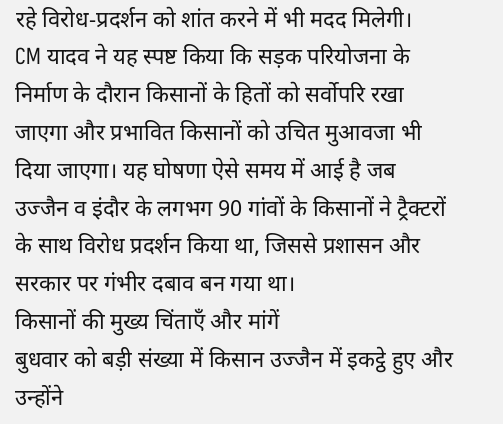रहे विरोध‑प्रदर्शन को शांत करने में भी मदद मिलेगी।
CM यादव ने यह स्पष्ट किया कि सड़क परियोजना के निर्माण के दौरान किसानों के हितों को सर्वोपरि रखा जाएगा और प्रभावित किसानों को उचित मुआवजा भी दिया जाएगा। यह घोषणा ऐसे समय में आई है जब उज्जैन व इंदौर के लगभग 90 गांवों के किसानों ने ट्रैक्टरों के साथ विरोध प्रदर्शन किया था, जिससे प्रशासन और सरकार पर गंभीर दबाव बन गया था।
किसानों की मुख्य चिंताएँ और मांगें
बुधवार को बड़ी संख्या में किसान उज्जैन में इकट्ठे हुए और उन्होंने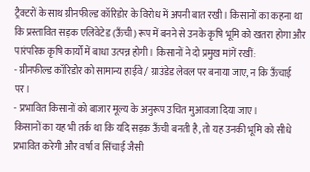ट्रैक्टरों के साथ ग्रीनफील्ड कॉरिडोर के विरोध में अपनी बात रखी। किसानों का कहना था कि प्रस्तावित सड़क एलिवेटेड (ऊँची) रूप में बनने से उनके कृषि भूमि को खतरा होगा और पारंपरिक कृषि कार्यों में बाधा उत्पन्न होगी। किसानों ने दो प्रमुख मांगें रखीं:
- ग्रीनफील्ड कॉरिडोर को सामान्य हाईवे / ग्राउंडेड लेवल पर बनाया जाए, न कि ऊँचाई पर।
- प्रभावित किसानों को बाजार मूल्य के अनुरूप उचित मुआवजा दिया जाए।
किसानों का यह भी तर्क था कि यदि सड़क ऊँची बनती है, तो यह उनकी भूमि को सीधे प्रभावित करेगी और वर्षा व सिंचाई जैसी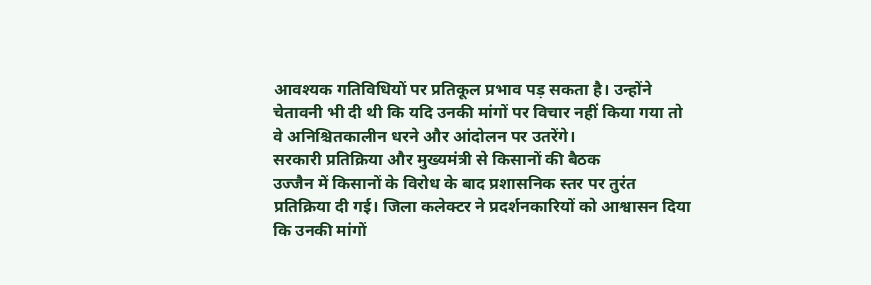आवश्यक गतिविधियों पर प्रतिकूल प्रभाव पड़ सकता है। उन्होंने चेतावनी भी दी थी कि यदि उनकी मांगों पर विचार नहीं किया गया तो वे अनिश्चितकालीन धरने और आंदोलन पर उतरेंगे।
सरकारी प्रतिक्रिया और मुख्यमंत्री से किसानों की बैठक
उज्जैन में किसानों के विरोध के बाद प्रशासनिक स्तर पर तुरंत प्रतिक्रिया दी गई। जिला कलेक्टर ने प्रदर्शनकारियों को आश्वासन दिया कि उनकी मांगों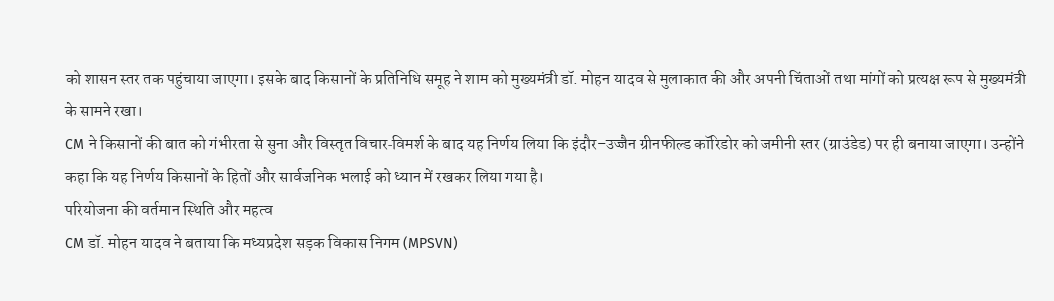को शासन स्तर तक पहुंचाया जाएगा। इसके बाद किसानों के प्रतिनिधि समूह ने शाम को मुख्यमंत्री डॉ. मोहन यादव से मुलाकात की और अपनी चिंताओं तथा मांगों को प्रत्यक्ष रूप से मुख्यमंत्री के सामने रखा।
CM ने किसानों की बात को गंभीरता से सुना और विस्तृत विचार‑विमर्श के बाद यह निर्णय लिया कि इंदौर–उज्जैन ग्रीनफील्ड कॉरिडोर को जमीनी स्तर (ग्राउंडेड) पर ही बनाया जाएगा। उन्होंने कहा कि यह निर्णय किसानों के हितों और सार्वजनिक भलाई को ध्यान में रखकर लिया गया है।
परियोजना की वर्तमान स्थिति और महत्व
CM डॉ. मोहन यादव ने बताया कि मध्यप्रदेश सड़क विकास निगम (MPSVN)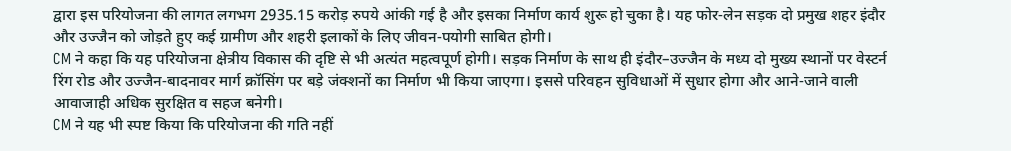द्वारा इस परियोजना की लागत लगभग 2935.15 करोड़ रुपये आंकी गई है और इसका निर्माण कार्य शुरू हो चुका है। यह फोर‑लेन सड़क दो प्रमुख शहर इंदौर और उज्जैन को जोड़ते हुए कई ग्रामीण और शहरी इलाकों के लिए जीवन‑पयोगी साबित होगी।
CM ने कहा कि यह परियोजना क्षेत्रीय विकास की दृष्टि से भी अत्यंत महत्वपूर्ण होगी। सड़क निर्माण के साथ ही इंदौर–उज्जैन के मध्य दो मुख्य स्थानों पर वेस्टर्न रिंग रोड और उज्जैन‑बादनावर मार्ग क्रॉसिंग पर बड़े जंक्शनों का निर्माण भी किया जाएगा। इससे परिवहन सुविधाओं में सुधार होगा और आने‑जाने वाली आवाजाही अधिक सुरक्षित व सहज बनेगी।
CM ने यह भी स्पष्ट किया कि परियोजना की गति नहीं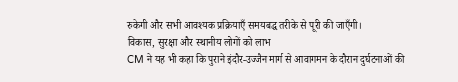रुकेगी और सभी आवश्यक प्रक्रियाएँ समयबद्ध तरीके से पूरी की जाएँगी।
विकास, सुरक्षा और स्थानीय लोगों को लाभ
CM ने यह भी कहा कि पुराने इंदौर‑उज्जैन मार्ग से आवागमन के दौरान दुर्घटनाओं की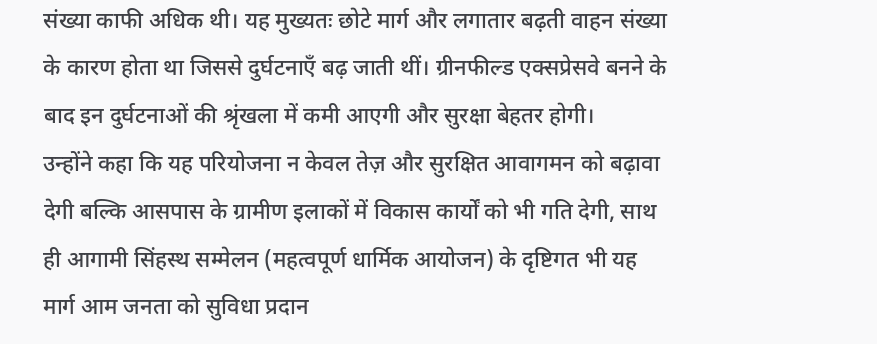संख्या काफी अधिक थी। यह मुख्यतः छोटे मार्ग और लगातार बढ़ती वाहन संख्या के कारण होता था जिससे दुर्घटनाएँ बढ़ जाती थीं। ग्रीनफील्ड एक्सप्रेसवे बनने के बाद इन दुर्घटनाओं की श्रृंखला में कमी आएगी और सुरक्षा बेहतर होगी।
उन्होंने कहा कि यह परियोजना न केवल तेज़ और सुरक्षित आवागमन को बढ़ावा देगी बल्कि आसपास के ग्रामीण इलाकों में विकास कार्यों को भी गति देगी, साथ ही आगामी सिंहस्थ सम्मेलन (महत्वपूर्ण धार्मिक आयोजन) के दृष्टिगत भी यह मार्ग आम जनता को सुविधा प्रदान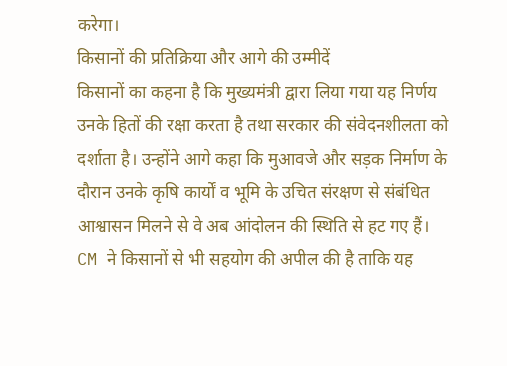करेगा।
किसानों की प्रतिक्रिया और आगे की उम्मीदें
किसानों का कहना है कि मुख्यमंत्री द्वारा लिया गया यह निर्णय उनके हितों की रक्षा करता है तथा सरकार की संवेदनशीलता को दर्शाता है। उन्होंने आगे कहा कि मुआवजे और सड़क निर्माण के दौरान उनके कृषि कार्यों व भूमि के उचित संरक्षण से संबंधित आश्वासन मिलने से वे अब आंदोलन की स्थिति से हट गए हैं।
CM ने किसानों से भी सहयोग की अपील की है ताकि यह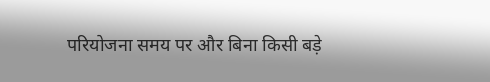परियोजना समय पर और बिना किसी बड़े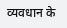व्यवधान के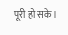पूरी हो सके।